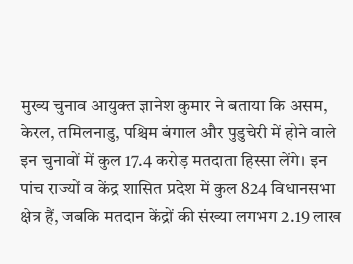मुख्य चुनाव आयुक्त ज्ञानेश कुमार ने बताया कि असम, केरल, तमिलनाडु, पश्चिम बंगाल और पुडुचेरी में होने वाले इन चुनावों में कुल 17.4 करोड़ मतदाता हिस्सा लेंगे। इन पांच राज्यों व केंद्र शासित प्रदेश में कुल 824 विधानसभा क्षेत्र हैं, जबकि मतदान केंद्रों की संख्या लगभग 2.19 लाख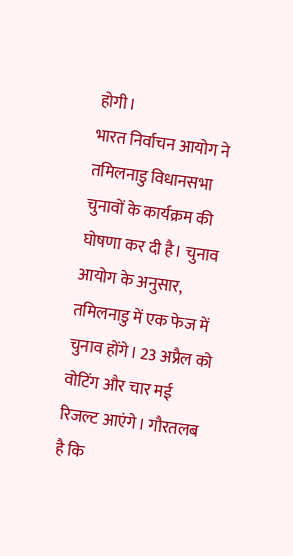होगी।
भारत निर्वाचन आयोग ने तमिलनाडु विधानसभा चुनावों के कार्यक्रम की घोषणा कर दी है। चुनाव आयोग के अनुसार, तमिलनाडु में एक फेज में चुनाव होंगे। 23 अप्रैल को वोटिंग और चार मई रिजल्ट आएंगे। गौरतलब है कि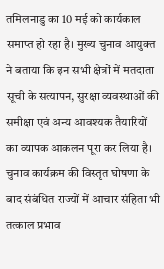तमिलनाडु का 10 मई को कार्यकाल समाप्त हो रहा है। मुख्य चुनाव आयुक्त ने बताया कि इन सभी क्षेत्रों में मतदाता सूची के सत्यापन, सुरक्षा व्यवस्थाओं की समीक्षा एवं अन्य आवश्यक तैयारियों का व्यापक आकलन पूरा कर लिया है। चुनाव कार्यक्रम की विस्तृत घोषणा के बाद संबंधित राज्यों में आचार संहिता भी तत्काल प्रभाव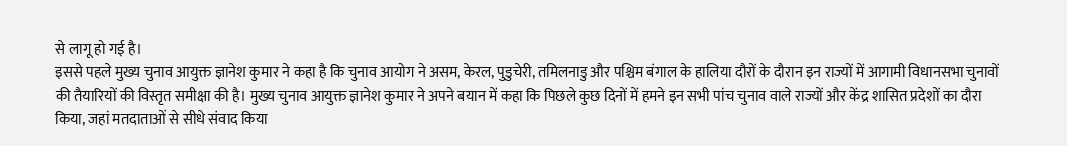से लागू हो गई है।
इससे पहले मुख्य चुनाव आयुक्त ज्ञानेश कुमार ने कहा है कि चुनाव आयोग ने असम, केरल, पुडुचेरी, तमिलनाडु और पश्चिम बंगाल के हालिया दौरों के दौरान इन राज्यों में आगामी विधानसभा चुनावों की तैयारियों की विस्तृत समीक्षा की है। मुख्य चुनाव आयुक्त ज्ञानेश कुमार ने अपने बयान में कहा कि पिछले कुछ दिनों में हमने इन सभी पांच चुनाव वाले राज्यों और केंद्र शासित प्रदेशों का दौरा किया, जहां मतदाताओं से सीधे संवाद किया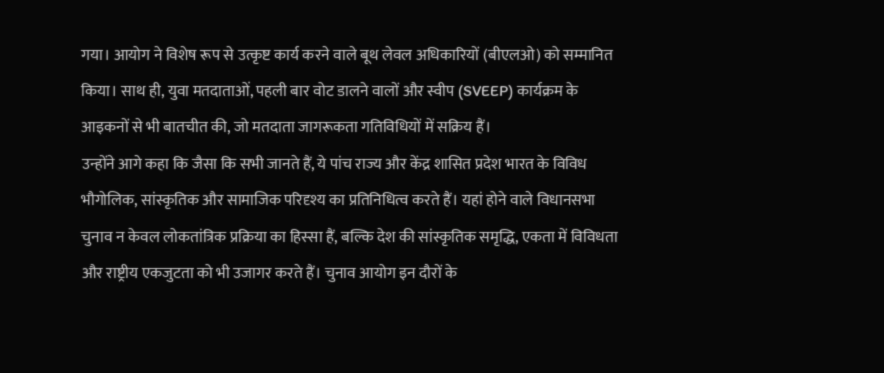गया। आयोग ने विशेष रूप से उत्कृष्ट कार्य करने वाले बूथ लेवल अधिकारियों (बीएलओ) को सम्मानित किया। साथ ही, युवा मतदाताओं, पहली बार वोट डालने वालों और स्वीप (SVEEP) कार्यक्रम के आइकनों से भी बातचीत की, जो मतदाता जागरूकता गतिविधियों में सक्रिय हैं।
उन्होंने आगे कहा कि जैसा कि सभी जानते हैं, ये पांच राज्य और केंद्र शासित प्रदेश भारत के विविध भौगोलिक, सांस्कृतिक और सामाजिक परिदृश्य का प्रतिनिधित्व करते हैं। यहां होने वाले विधानसभा चुनाव न केवल लोकतांत्रिक प्रक्रिया का हिस्सा हैं, बल्कि देश की सांस्कृतिक समृद्धि, एकता में विविधता और राष्ट्रीय एकजुटता को भी उजागर करते हैं। चुनाव आयोग इन दौरों के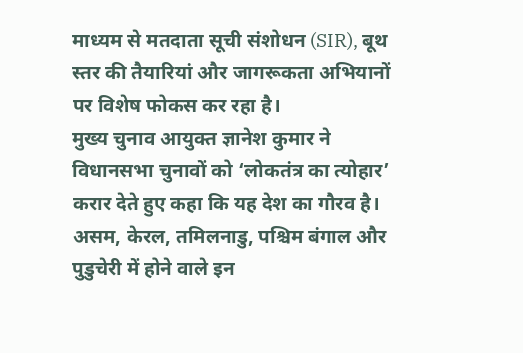माध्यम से मतदाता सूची संशोधन (SIR), बूथ स्तर की तैयारियां और जागरूकता अभियानों पर विशेष फोकस कर रहा है।
मुख्य चुनाव आयुक्त ज्ञानेश कुमार ने विधानसभा चुनावों को ‘लोकतंत्र का त्योहार’ करार देते हुए कहा कि यह देश का गौरव है। असम, केरल, तमिलनाडु, पश्चिम बंगाल और पुडुचेरी में होने वाले इन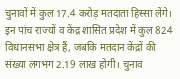चुनावों में कुल 17.4 करोड़ मतदाता हिस्सा लेंगे। इन पांच राज्यों व केंद्र शासित प्रदेश में कुल 824 विधानसभा क्षेत्र हैं, जबकि मतदान केंद्रों की संख्या लगभग 2.19 लाख होगी। चुनाव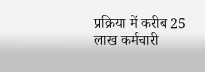प्रक्रिया में करीब 25 लाख कर्मचारी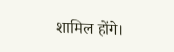शामिल होंगे।